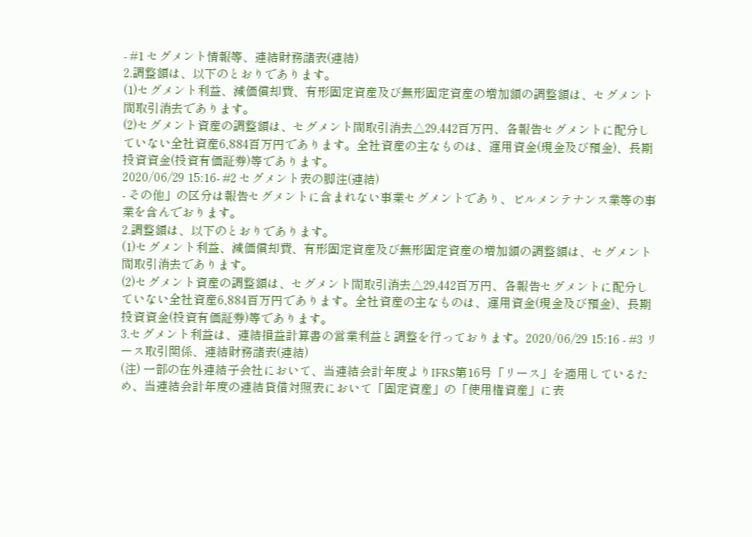- #1 セグメント情報等、連結財務諸表(連結)
2.調整額は、以下のとおりであります。
(1)セグメント利益、減価償却費、有形固定資産及び無形固定資産の増加額の調整額は、セグメント間取引消去であります。
(2)セグメント資産の調整額は、セグメント間取引消去△29,442百万円、各報告セグメントに配分していない全社資産6,884百万円であります。全社資産の主なものは、運用資金(現金及び預金)、長期投資資金(投資有価証券)等であります。
2020/06/29 15:16- #2 セグメント表の脚注(連結)
- その他」の区分は報告セグメントに含まれない事業セグメントであり、ビルメンテナンス業等の事業を含んでおります。
2.調整額は、以下のとおりであります。
(1)セグメント利益、減価償却費、有形固定資産及び無形固定資産の増加額の調整額は、セグメント間取引消去であります。
(2)セグメント資産の調整額は、セグメント間取引消去△29,442百万円、各報告セグメントに配分していない全社資産6,884百万円であります。全社資産の主なものは、運用資金(現金及び預金)、長期投資資金(投資有価証券)等であります。
3.セグメント利益は、連結損益計算書の営業利益と調整を行っております。2020/06/29 15:16 - #3 リース取引関係、連結財務諸表(連結)
(注) 一部の在外連結子会社において、当連結会計年度よりIFRS第16号「リース」を適用しているため、当連結会計年度の連結貸借対照表において「固定資産」の「使用権資産」に表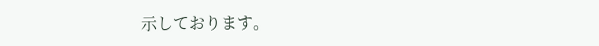示しております。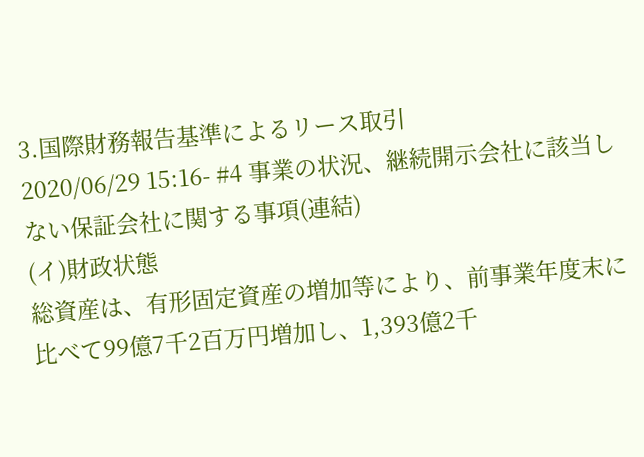3.国際財務報告基準によるリース取引
2020/06/29 15:16- #4 事業の状況、継続開示会社に該当しない保証会社に関する事項(連結)
(イ)財政状態
総資産は、有形固定資産の増加等により、前事業年度末に比べて99億7千2百万円増加し、1,393億2千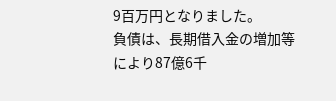9百万円となりました。
負債は、長期借入金の増加等により87億6千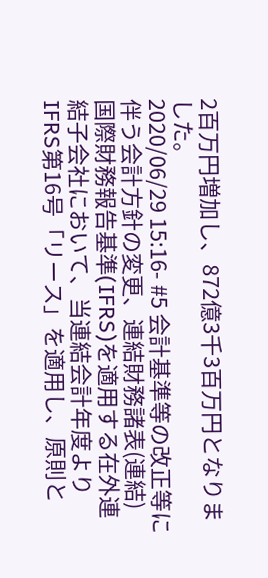2百万円増加し、872億3千3百万円となりました。
2020/06/29 15:16- #5 会計基準等の改正等に伴う会計方針の変更、連結財務諸表(連結)
国際財務報告基準(IFRS)を適用する在外連結子会社において、当連結会計年度よりIFRS第16号「リース」を適用し、原則と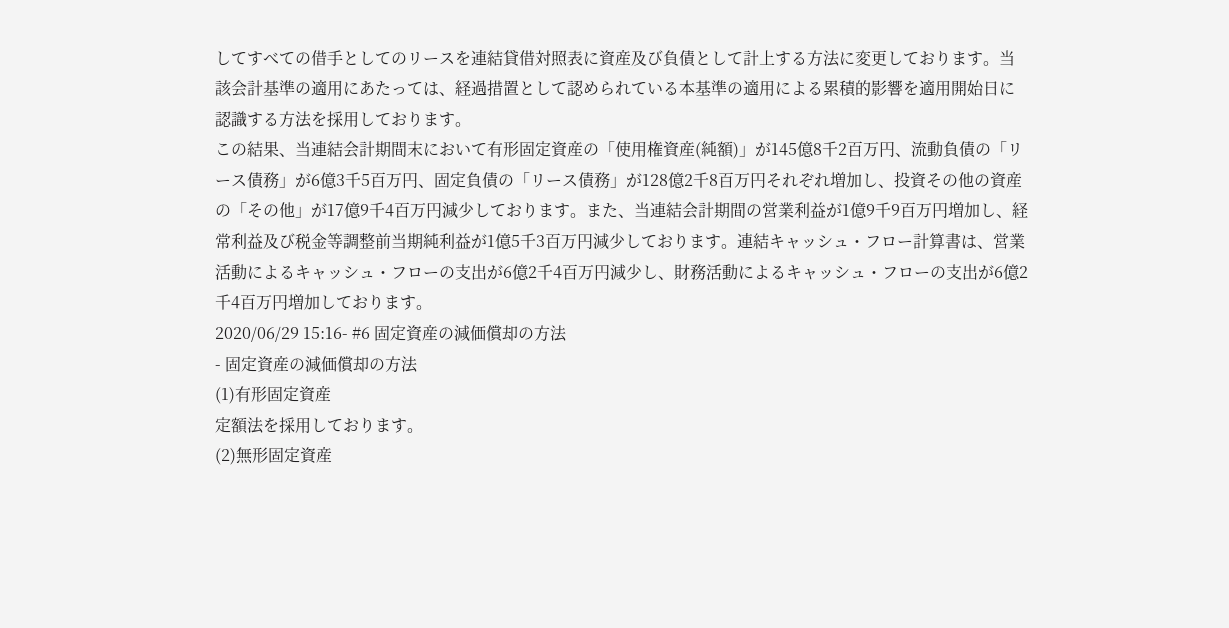してすべての借手としてのリースを連結貸借対照表に資産及び負債として計上する方法に変更しております。当該会計基準の適用にあたっては、経過措置として認められている本基準の適用による累積的影響を適用開始日に認識する方法を採用しております。
この結果、当連結会計期間末において有形固定資産の「使用権資産(純額)」が145億8千2百万円、流動負債の「リース債務」が6億3千5百万円、固定負債の「リース債務」が128億2千8百万円それぞれ増加し、投資その他の資産の「その他」が17億9千4百万円減少しております。また、当連結会計期間の営業利益が1億9千9百万円増加し、経常利益及び税金等調整前当期純利益が1億5千3百万円減少しております。連結キャッシュ・フロー計算書は、営業活動によるキャッシュ・フローの支出が6億2千4百万円減少し、財務活動によるキャッシュ・フローの支出が6億2千4百万円増加しております。
2020/06/29 15:16- #6 固定資産の減価償却の方法
- 固定資産の減価償却の方法
(1)有形固定資産
定額法を採用しております。
(2)無形固定資産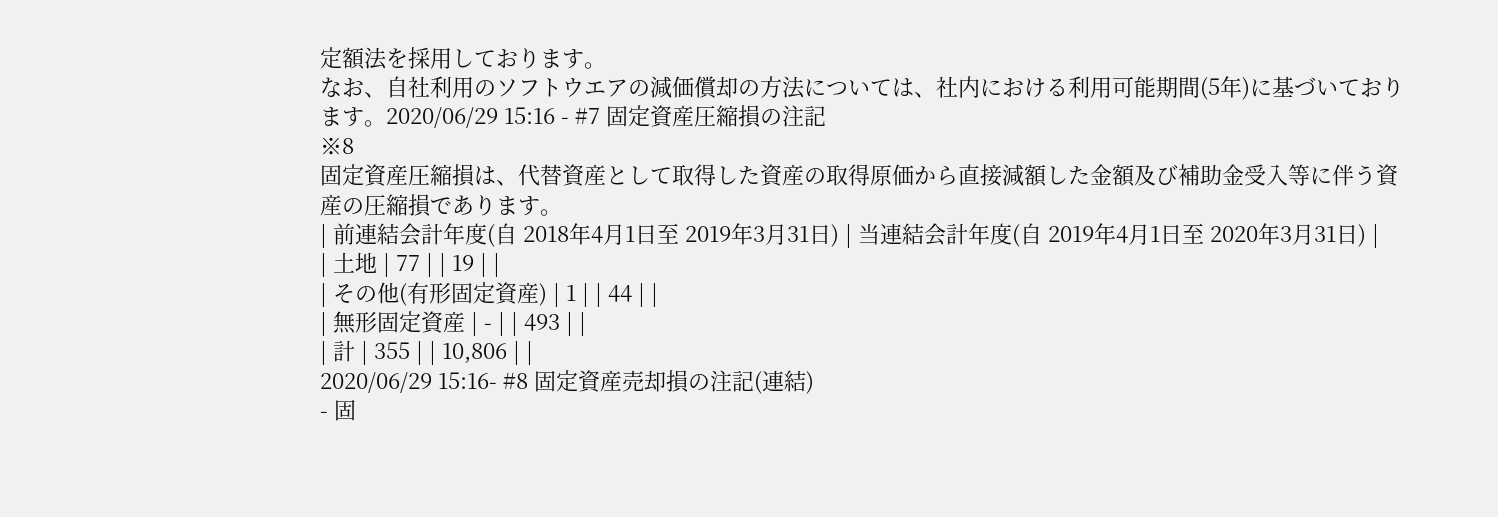定額法を採用しております。
なお、自社利用のソフトウエアの減価償却の方法については、社内における利用可能期間(5年)に基づいております。2020/06/29 15:16 - #7 固定資産圧縮損の注記
※8
固定資産圧縮損は、代替資産として取得した資産の取得原価から直接減額した金額及び補助金受入等に伴う資産の圧縮損であります。
| 前連結会計年度(自 2018年4月1日至 2019年3月31日) | 当連結会計年度(自 2019年4月1日至 2020年3月31日) |
| 土地 | 77 | | 19 | |
| その他(有形固定資産) | 1 | | 44 | |
| 無形固定資産 | - | | 493 | |
| 計 | 355 | | 10,806 | |
2020/06/29 15:16- #8 固定資産売却損の注記(連結)
- 固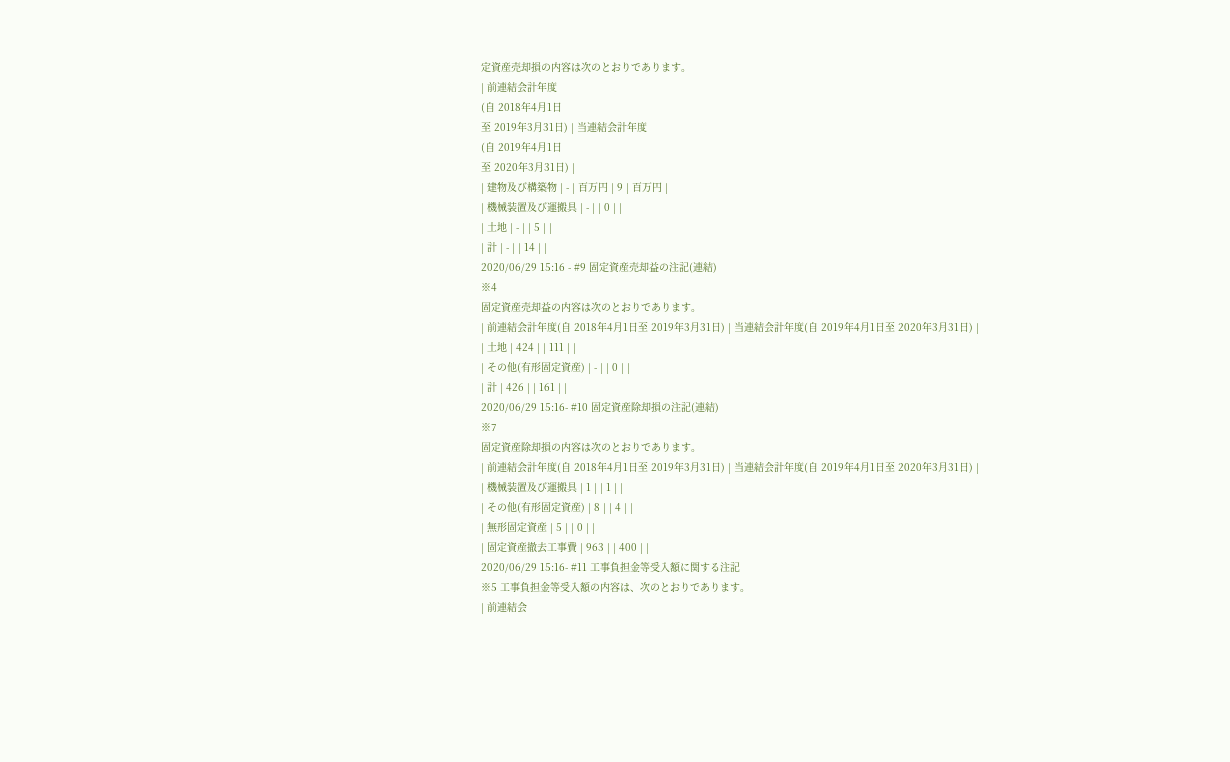定資産売却損の内容は次のとおりであります。
| 前連結会計年度
(自 2018年4月1日
至 2019年3月31日) | 当連結会計年度
(自 2019年4月1日
至 2020年3月31日) |
| 建物及び構築物 | - | 百万円 | 9 | 百万円 |
| 機械装置及び運搬具 | - | | 0 | |
| 土地 | - | | 5 | |
| 計 | - | | 14 | |
2020/06/29 15:16 - #9 固定資産売却益の注記(連結)
※4
固定資産売却益の内容は次のとおりであります。
| 前連結会計年度(自 2018年4月1日至 2019年3月31日) | 当連結会計年度(自 2019年4月1日至 2020年3月31日) |
| 土地 | 424 | | 111 | |
| その他(有形固定資産) | - | | 0 | |
| 計 | 426 | | 161 | |
2020/06/29 15:16- #10 固定資産除却損の注記(連結)
※7
固定資産除却損の内容は次のとおりであります。
| 前連結会計年度(自 2018年4月1日至 2019年3月31日) | 当連結会計年度(自 2019年4月1日至 2020年3月31日) |
| 機械装置及び運搬具 | 1 | | 1 | |
| その他(有形固定資産) | 8 | | 4 | |
| 無形固定資産 | 5 | | 0 | |
| 固定資産撤去工事費 | 963 | | 400 | |
2020/06/29 15:16- #11 工事負担金等受入額に関する注記
※5 工事負担金等受入額の内容は、次のとおりであります。
| 前連結会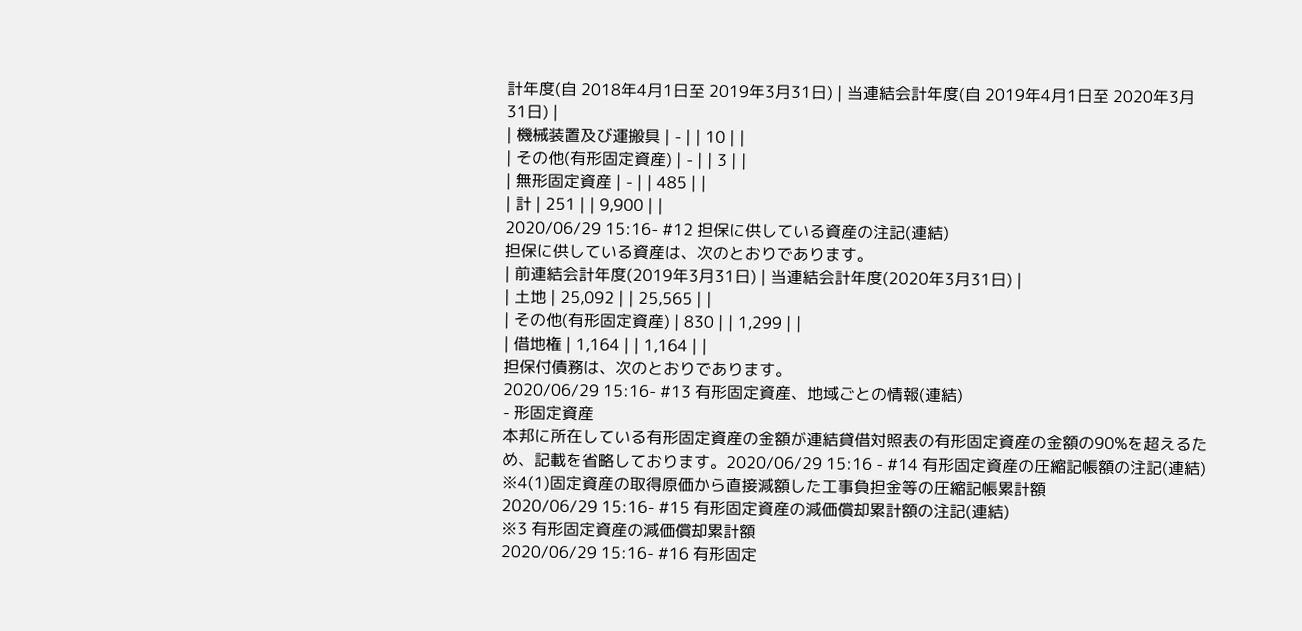計年度(自 2018年4月1日至 2019年3月31日) | 当連結会計年度(自 2019年4月1日至 2020年3月31日) |
| 機械装置及び運搬具 | - | | 10 | |
| その他(有形固定資産) | - | | 3 | |
| 無形固定資産 | - | | 485 | |
| 計 | 251 | | 9,900 | |
2020/06/29 15:16- #12 担保に供している資産の注記(連結)
担保に供している資産は、次のとおりであります。
| 前連結会計年度(2019年3月31日) | 当連結会計年度(2020年3月31日) |
| 土地 | 25,092 | | 25,565 | |
| その他(有形固定資産) | 830 | | 1,299 | |
| 借地権 | 1,164 | | 1,164 | |
担保付債務は、次のとおりであります。
2020/06/29 15:16- #13 有形固定資産、地域ごとの情報(連結)
- 形固定資産
本邦に所在している有形固定資産の金額が連結貸借対照表の有形固定資産の金額の90%を超えるため、記載を省略しております。2020/06/29 15:16 - #14 有形固定資産の圧縮記帳額の注記(連結)
※4(1)固定資産の取得原価から直接減額した工事負担金等の圧縮記帳累計額
2020/06/29 15:16- #15 有形固定資産の減価償却累計額の注記(連結)
※3 有形固定資産の減価償却累計額
2020/06/29 15:16- #16 有形固定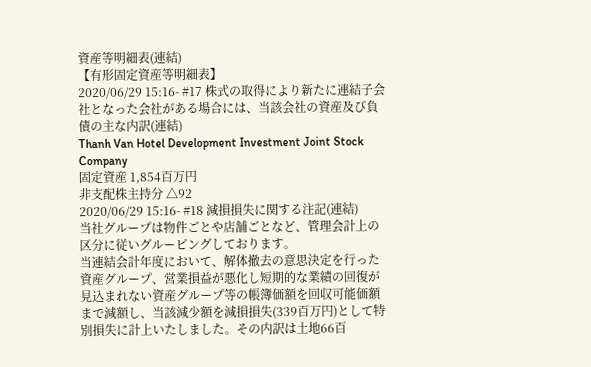資産等明細表(連結)
【有形固定資産等明細表】
2020/06/29 15:16- #17 株式の取得により新たに連結子会社となった会社がある場合には、当該会社の資産及び負債の主な内訳(連結)
Thanh Van Hotel Development Investment Joint Stock Company
固定資産 1,854百万円
非支配株主持分 △92
2020/06/29 15:16- #18 減損損失に関する注記(連結)
当社グループは物件ごとや店舗ごとなど、管理会計上の区分に従いグルーピングしております。
当連結会計年度において、解体撤去の意思決定を行った資産グループ、営業損益が悪化し短期的な業績の回復が見込まれない資産グループ等の帳簿価額を回収可能価額まで減額し、当該減少額を減損損失(339百万円)として特別損失に計上いたしました。その内訳は土地66百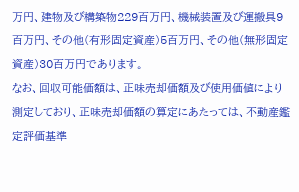万円、建物及び構築物229百万円、機械装置及び運搬具9百万円、その他(有形固定資産)5百万円、その他(無形固定資産)30百万円であります。
なお、回収可能価額は、正味売却価額及び使用価値により測定しており、正味売却価額の算定にあたっては、不動産鑑定評価基準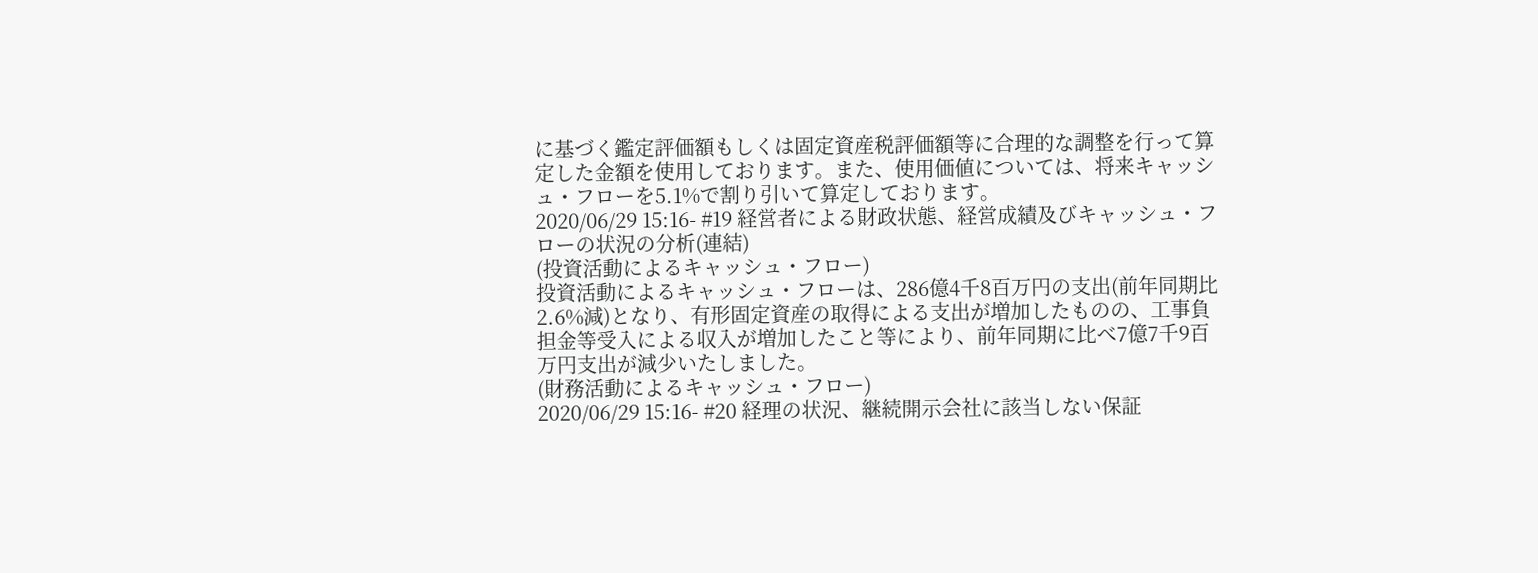に基づく鑑定評価額もしくは固定資産税評価額等に合理的な調整を行って算定した金額を使用しております。また、使用価値については、将来キャッシュ・フローを5.1%で割り引いて算定しております。
2020/06/29 15:16- #19 経営者による財政状態、経営成績及びキャッシュ・フローの状況の分析(連結)
(投資活動によるキャッシュ・フロー)
投資活動によるキャッシュ・フローは、286億4千8百万円の支出(前年同期比2.6%減)となり、有形固定資産の取得による支出が増加したものの、工事負担金等受入による収入が増加したこと等により、前年同期に比べ7億7千9百万円支出が減少いたしました。
(財務活動によるキャッシュ・フロー)
2020/06/29 15:16- #20 経理の状況、継続開示会社に該当しない保証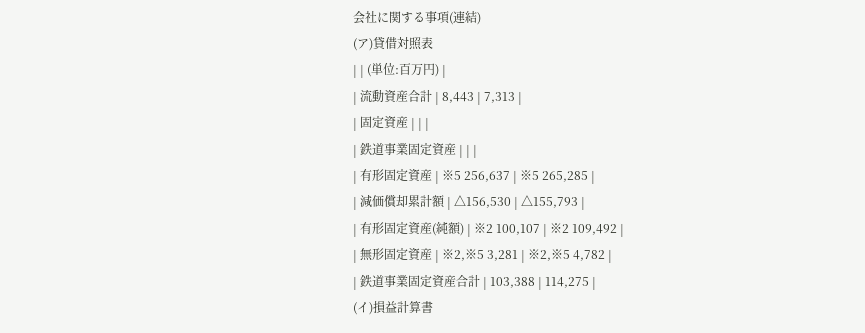会社に関する事項(連結)
(ア)貸借対照表
| | (単位:百万円) |
| 流動資産合計 | 8,443 | 7,313 |
| 固定資産 | | |
| 鉄道事業固定資産 | | |
| 有形固定資産 | ※5 256,637 | ※5 265,285 |
| 減価償却累計額 | △156,530 | △155,793 |
| 有形固定資産(純額) | ※2 100,107 | ※2 109,492 |
| 無形固定資産 | ※2,※5 3,281 | ※2,※5 4,782 |
| 鉄道事業固定資産合計 | 103,388 | 114,275 |
(イ)損益計算書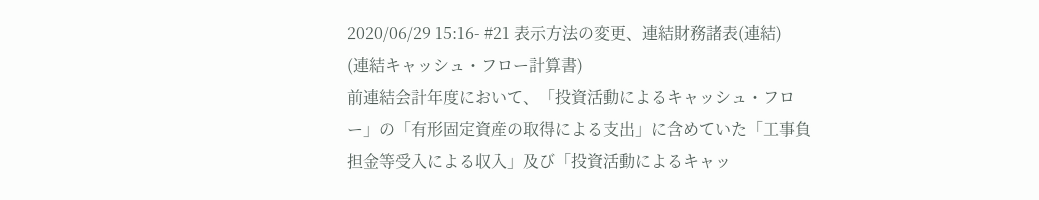2020/06/29 15:16- #21 表示方法の変更、連結財務諸表(連結)
(連結キャッシュ・フロー計算書)
前連結会計年度において、「投資活動によるキャッシュ・フロー」の「有形固定資産の取得による支出」に含めていた「工事負担金等受入による収入」及び「投資活動によるキャッ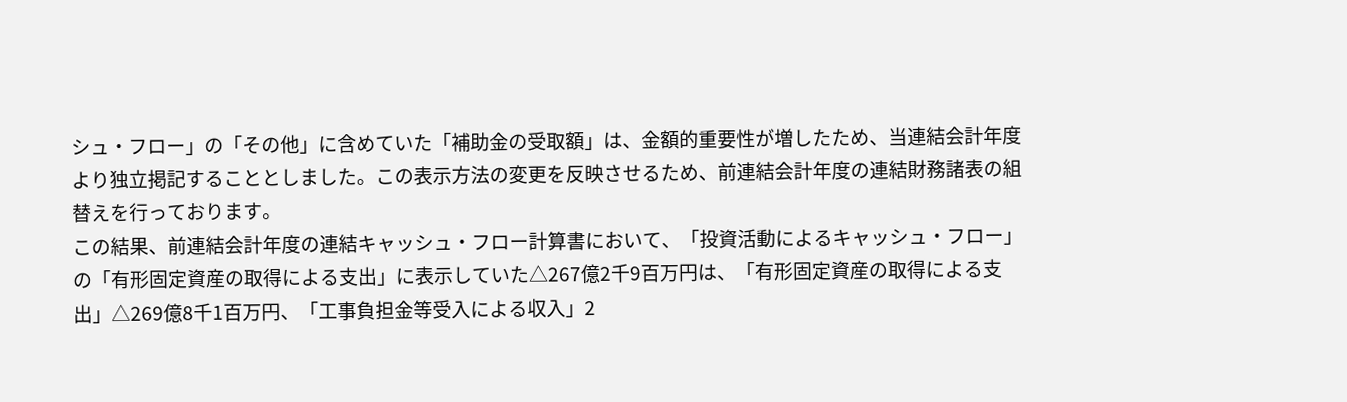シュ・フロー」の「その他」に含めていた「補助金の受取額」は、金額的重要性が増したため、当連結会計年度より独立掲記することとしました。この表示方法の変更を反映させるため、前連結会計年度の連結財務諸表の組替えを行っております。
この結果、前連結会計年度の連結キャッシュ・フロー計算書において、「投資活動によるキャッシュ・フロー」の「有形固定資産の取得による支出」に表示していた△267億2千9百万円は、「有形固定資産の取得による支出」△269億8千1百万円、「工事負担金等受入による収入」2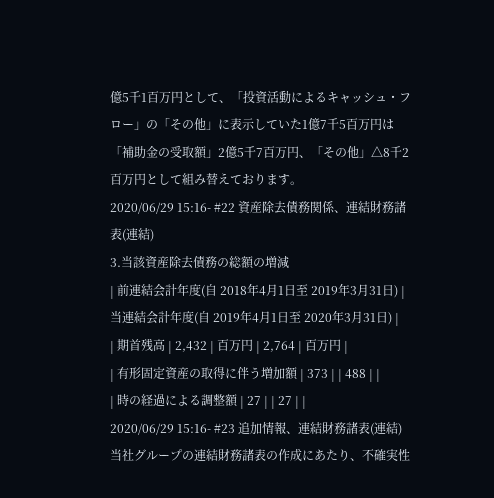億5千1百万円として、「投資活動によるキャッシュ・フロー」の「その他」に表示していた1億7千5百万円は「補助金の受取額」2億5千7百万円、「その他」△8千2百万円として組み替えております。
2020/06/29 15:16- #22 資産除去債務関係、連結財務諸表(連結)
3.当該資産除去債務の総額の増減
| 前連結会計年度(自 2018年4月1日至 2019年3月31日) | 当連結会計年度(自 2019年4月1日至 2020年3月31日) |
| 期首残高 | 2,432 | 百万円 | 2,764 | 百万円 |
| 有形固定資産の取得に伴う増加額 | 373 | | 488 | |
| 時の経過による調整額 | 27 | | 27 | |
2020/06/29 15:16- #23 追加情報、連結財務諸表(連結)
当社グループの連結財務諸表の作成にあたり、不確実性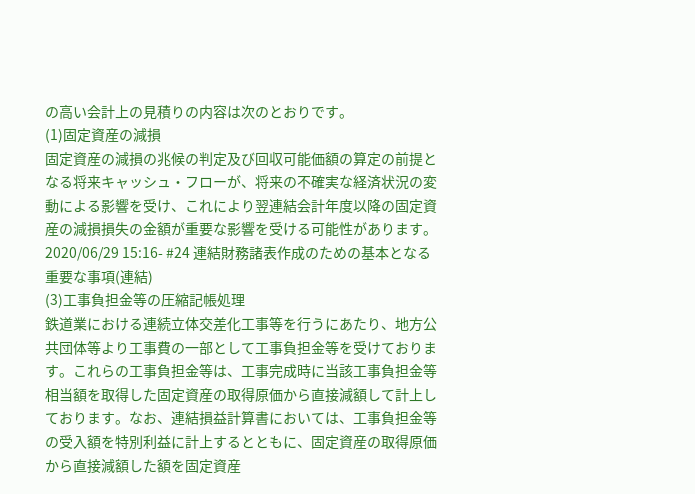の高い会計上の見積りの内容は次のとおりです。
(1)固定資産の減損
固定資産の減損の兆候の判定及び回収可能価額の算定の前提となる将来キャッシュ・フローが、将来の不確実な経済状況の変動による影響を受け、これにより翌連結会計年度以降の固定資産の減損損失の金額が重要な影響を受ける可能性があります。
2020/06/29 15:16- #24 連結財務諸表作成のための基本となる重要な事項(連結)
(3)工事負担金等の圧縮記帳処理
鉄道業における連続立体交差化工事等を行うにあたり、地方公共団体等より工事費の一部として工事負担金等を受けております。これらの工事負担金等は、工事完成時に当該工事負担金等相当額を取得した固定資産の取得原価から直接減額して計上しております。なお、連結損益計算書においては、工事負担金等の受入額を特別利益に計上するとともに、固定資産の取得原価から直接減額した額を固定資産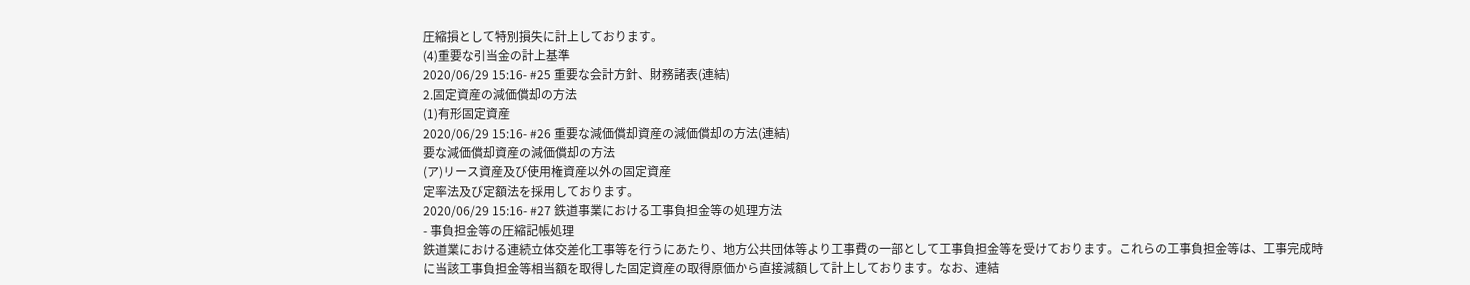圧縮損として特別損失に計上しております。
(4)重要な引当金の計上基準
2020/06/29 15:16- #25 重要な会計方針、財務諸表(連結)
2.固定資産の減価償却の方法
(1)有形固定資産
2020/06/29 15:16- #26 重要な減価償却資産の減価償却の方法(連結)
要な減価償却資産の減価償却の方法
(ア)リース資産及び使用権資産以外の固定資産
定率法及び定額法を採用しております。
2020/06/29 15:16- #27 鉄道事業における工事負担金等の処理方法
- 事負担金等の圧縮記帳処理
鉄道業における連続立体交差化工事等を行うにあたり、地方公共団体等より工事費の一部として工事負担金等を受けております。これらの工事負担金等は、工事完成時に当該工事負担金等相当額を取得した固定資産の取得原価から直接減額して計上しております。なお、連結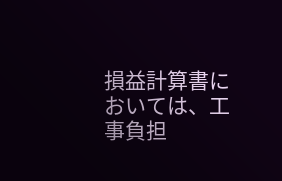損益計算書においては、工事負担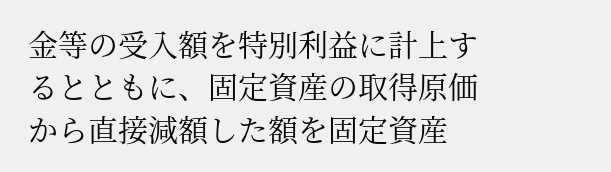金等の受入額を特別利益に計上するとともに、固定資産の取得原価から直接減額した額を固定資産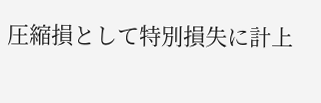圧縮損として特別損失に計上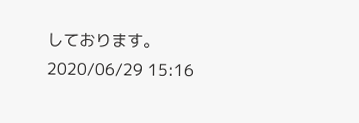しております。2020/06/29 15:16